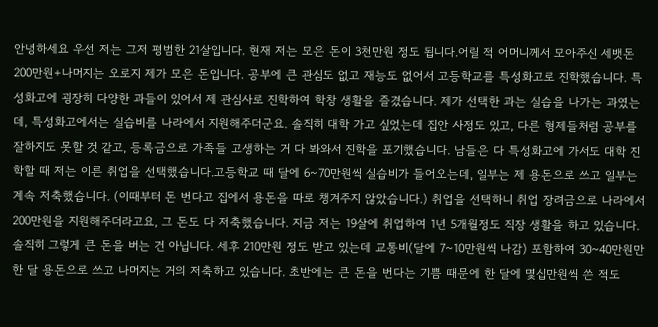안녕하세요 우선 저는 그저 평범한 21살입니다. 현재 저는 모은 돈이 3천만원 정도 됩니다.어릴 적 어머니께서 모아주신 세뱃돈 200만원+나머지는 오로지 제가 모은 돈입니다. 공부에 큰 관심도 없고 재능도 없어서 고등학교를 특성화고로 진학했습니다. 특성화고에 굉장히 다양한 과들이 있어서 제 관심사로 진학하여 학창 생활을 즐겼습니다. 제가 선택한 과는 실습을 나가는 과였는데, 특성화고에서는 실습비를 나라에서 지원해주더군요. 솔직히 대학 가고 싶었는데 집안 사정도 있고, 다른 형제들처럼 공부를 잘하지도 못할 것 같고, 등록금으로 가족들 고생하는 거 다 봐와서 진학을 포기했습니다. 남들은 다 특성화고에 가서도 대학 진학할 때 저는 이른 취업을 선택했습니다.고등학교 때 달에 6~70만원씩 실습비가 들어오는데, 일부는 제 용돈으로 쓰고 일부는 계속 저축했습니다. (이때부터 돈 번다고 집에서 용돈을 따로 챙겨주지 않았습니다.) 취업을 선택하니 취업 장려금으로 나라에서 200만원을 지원해주더라고요, 그 돈도 다 저축했습니다. 지금 저는 19살에 취업하여 1년 5개월정도 직장 생활을 하고 있습니다. 솔직히 그렇게 큰 돈을 버는 건 아닙니다. 세후 210만원 정도 받고 있는데 교통비(달에 7~10만원씩 나감) 포함하여 30~40만원만 한 달 용돈으로 쓰고 나머지는 거의 저축하고 있습니다. 초반에는 큰 돈을 번다는 기쁨 때문에 한 달에 몇십만원씩 쓴 적도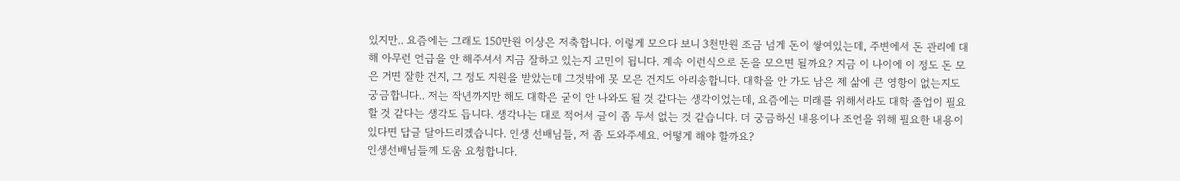있지만.. 요즘에는 그래도 150만원 이상은 저축합니다. 이렇게 모으다 보니 3천만원 조금 넘게 돈이 쌓여있는데, 주변에서 돈 관리에 대해 아무런 언급을 안 해주셔서 지금 잘하고 있는지 고민이 됩니다. 계속 이런식으로 돈을 모으면 될까요? 지금 이 나이에 이 정도 돈 모은 거면 잘한 건지, 그 정도 지원을 받았는데 그것밖에 못 모은 건지도 아리송합니다. 대학을 안 가도 남은 제 삶에 큰 영항이 없는지도 궁금합니다.. 저는 작년까지만 해도 대학은 굳이 안 나와도 될 것 같다는 생각이었는데, 요즘에는 미래를 위해서라도 대학 졸업이 필요할 것 같다는 생각도 듭니다. 생각나는 대로 적어서 글이 좀 두서 없는 것 같습니다. 더 궁금하신 내용이나 조언을 위해 필요한 내용이 있다면 답글 달아드리겠습니다. 인생 선배님들, 저 좀 도와주세요. 어떻게 해야 할까요?
인생선배님들께 도움 요청합니다.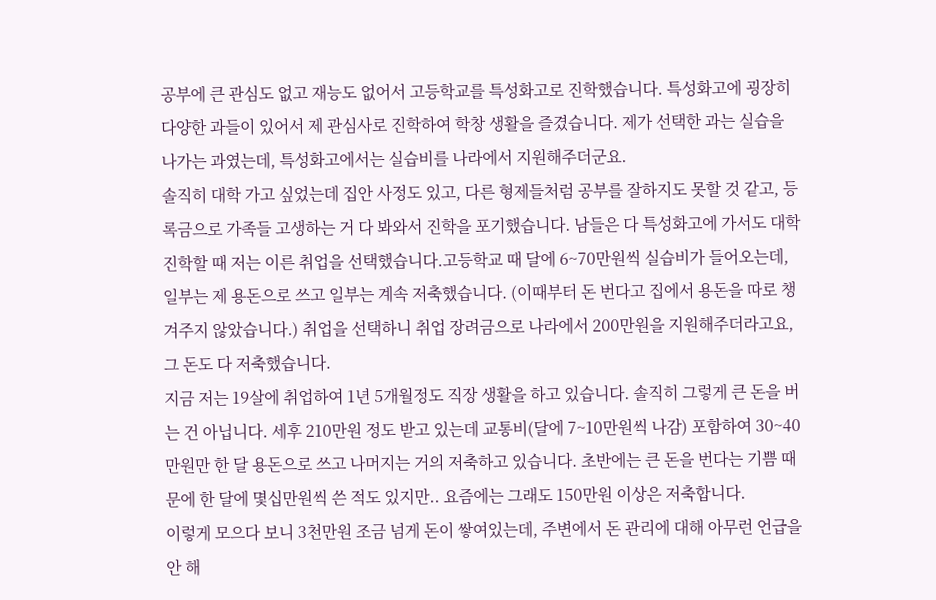공부에 큰 관심도 없고 재능도 없어서 고등학교를 특성화고로 진학했습니다. 특성화고에 굉장히 다양한 과들이 있어서 제 관심사로 진학하여 학창 생활을 즐겼습니다. 제가 선택한 과는 실습을 나가는 과였는데, 특성화고에서는 실습비를 나라에서 지원해주더군요.
솔직히 대학 가고 싶었는데 집안 사정도 있고, 다른 형제들처럼 공부를 잘하지도 못할 것 같고, 등록금으로 가족들 고생하는 거 다 봐와서 진학을 포기했습니다. 남들은 다 특성화고에 가서도 대학 진학할 때 저는 이른 취업을 선택했습니다.고등학교 때 달에 6~70만원씩 실습비가 들어오는데, 일부는 제 용돈으로 쓰고 일부는 계속 저축했습니다. (이때부터 돈 번다고 집에서 용돈을 따로 챙겨주지 않았습니다.) 취업을 선택하니 취업 장려금으로 나라에서 200만원을 지원해주더라고요, 그 돈도 다 저축했습니다.
지금 저는 19살에 취업하여 1년 5개월정도 직장 생활을 하고 있습니다. 솔직히 그렇게 큰 돈을 버는 건 아닙니다. 세후 210만원 정도 받고 있는데 교통비(달에 7~10만원씩 나감) 포함하여 30~40만원만 한 달 용돈으로 쓰고 나머지는 거의 저축하고 있습니다. 초반에는 큰 돈을 번다는 기쁨 때문에 한 달에 몇십만원씩 쓴 적도 있지만.. 요즘에는 그래도 150만원 이상은 저축합니다.
이렇게 모으다 보니 3천만원 조금 넘게 돈이 쌓여있는데, 주변에서 돈 관리에 대해 아무런 언급을 안 해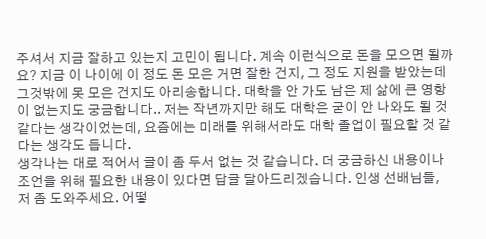주셔서 지금 잘하고 있는지 고민이 됩니다. 계속 이런식으로 돈을 모으면 될까요? 지금 이 나이에 이 정도 돈 모은 거면 잘한 건지, 그 정도 지원을 받았는데 그것밖에 못 모은 건지도 아리송합니다. 대학을 안 가도 남은 제 삶에 큰 영항이 없는지도 궁금합니다.. 저는 작년까지만 해도 대학은 굳이 안 나와도 될 것 같다는 생각이었는데, 요즘에는 미래를 위해서라도 대학 졸업이 필요할 것 같다는 생각도 듭니다.
생각나는 대로 적어서 글이 좀 두서 없는 것 같습니다. 더 궁금하신 내용이나 조언을 위해 필요한 내용이 있다면 답글 달아드리겠습니다. 인생 선배님들, 저 좀 도와주세요. 어떻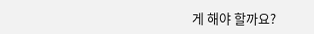게 해야 할까요?